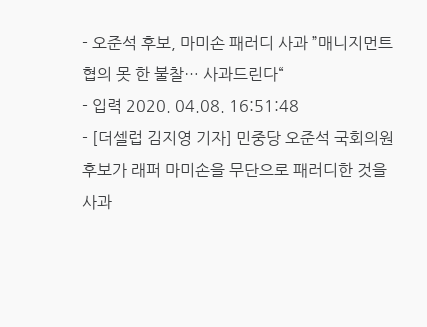- 오준석 후보, 마미손 패러디 사과 ”매니지먼트 협의 못 한 불찰… 사과드린다“
- 입력 2020. 04.08. 16:51:48
- [더셀럽 김지영 기자] 민중당 오준석 국회의원 후보가 래퍼 마미손을 무단으로 패러디한 것을 사과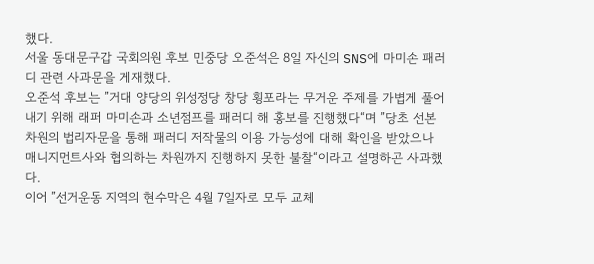했다.
서울 동대문구갑 국회의원 후보 민중당 오준석은 8일 자신의 SNS에 마미손 패러디 관련 사과문을 게재했다.
오준석 후보는 ”거대 양당의 위성정당 창당 횡포라는 무거운 주제를 가볍게 풀어내기 위해 래퍼 마미손과 소년점프를 패러디 해 홍보를 진행했다“며 ”당초 선본 차원의 법리자문을 통해 패러디 저작물의 이용 가능성에 대해 확인을 받았으나 매니지먼트사와 협의하는 차원까지 진행하지 못한 불찰“이라고 설명하곤 사과했다.
이어 ”선거운동 지역의 현수막은 4월 7일자로 모두 교체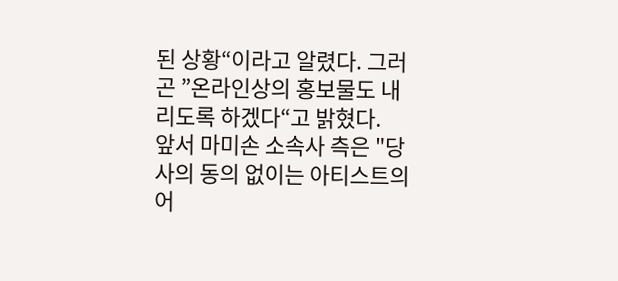된 상황“이라고 알렸다. 그러곤 ”온라인상의 홍보물도 내리도록 하겠다“고 밝혔다.
앞서 마미손 소속사 측은 "당사의 동의 없이는 아티스트의 어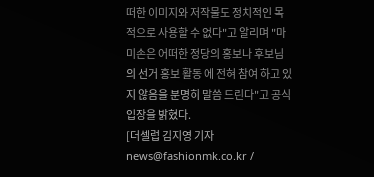떠한 이미지와 저작물도 정치적인 목적으로 사용할 수 없다"고 알리며 "마미손은 어떠한 정당의 홍보나 후보님의 선거 홍보 활동 에 전혀 참여 하고 있지 않음을 분명히 말씀 드린다"고 공식입장을 밝혔다.
[더셀럽 김지영 기자 news@fashionmk.co.kr /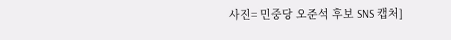사진= 민중당 오준석 후보 SNS 캡처]